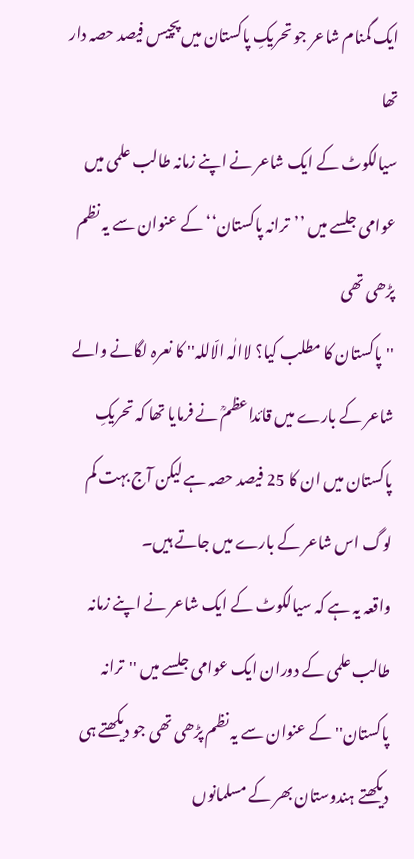ایک گمنام شاعر جو تحریکِ پاکستان میں پچیس فیصد حصہ دار تھا
سیالکوٹ کے ایک شاعر نے اپنے زمانہ طالب علمی میں عوامی جلسے میں ’’ترانہ پاکستان‘‘ کے عنوان سے یہ نظم پڑھی تھی
''پاکستان کا مطلب کیا؟ لاالٰہ الّاللہ'' کا نعرہ لگانے والے شاعر کے بارے میں قائداعظمؒ نے فرمایا تھا کہ تحریکِ پاکستان میں ان کا 25 فیصد حصہ ہے لیکن آج بہت کم لوگ اس شاعر کے بارے میں جاتے ہیں۔
واقعہ یہ ہے کہ سیالکوٹ کے ایک شاعر نے اپنے زمانہ طالب علمی کے دوران ایک عوامی جلسے میں ''ترانہ پاکستان'' کے عنوان سے یہ نظم پڑھی تھی جو دیکھتے ہی دیکھتے ہندوستان بھر کے مسلمانوں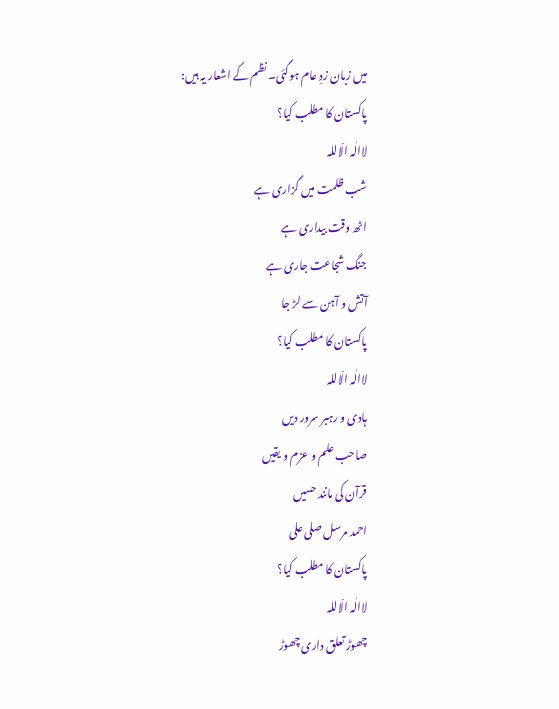میں زبان زدِ عام ہوگئی۔ نظم کے اشعار یہ ہیں:
پاکستان کا مطلب کیا؟
لاالٰہ الّاللہ
شب ظلمت میں گزاری ہے
اٹھ وقت بیداری ہے
جنگ شجاعت جاری ہے
آتش و آہن سے لڑ جا
پاکستان کا مطلب کیا؟
لاالٰہ الّاللہ
ہادی و رہبر سرور دیں
صاحب علم و عزم و یقیں
قرآن کی مانند حسیں
احمد مرسل صلی علی
پاکستان کا مطلب کیا؟
لاالٰہ الّاللہ
چھوڑ تعلق داری چھوڑ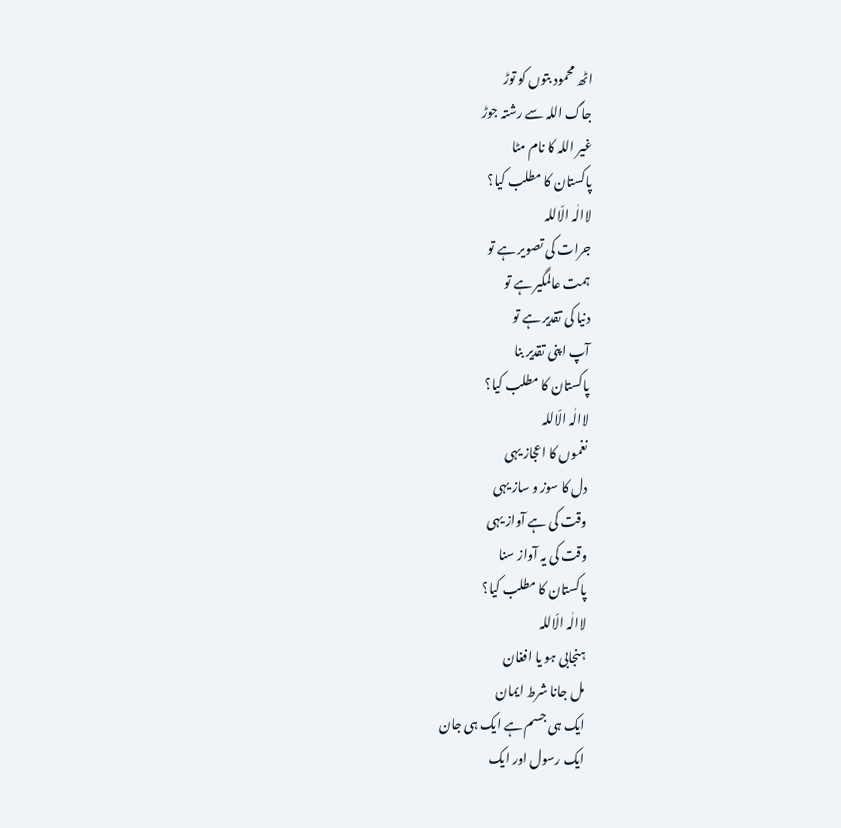اٹھ محمود بتوں کو توڑ
جاگ اللہ سے رشتہ جوڑ
غیر اللہ کا نام مٹا
پاکستان کا مطلب کیا؟
لاالٰہ الّاللہ
جرات کی تصویر ہے تو
ہمت عالمگیر ہے تو
دنیا کی تقدیر ہے تو
آپ اپنی تقدیر بنا
پاکستان کا مطلب کیا؟
لاالٰہ الّاللہ
نغموں کا اعجاز یہی
دل کا سوز و ساز یہی
وقت کی ہے آواز یہی
وقت کی یہ آواز سنا
پاکستان کا مطلب کیا؟
لاالٰہ الّاللہ
ہنجابی ہو یا افغان
مل جانا شرط ایمان
ایک ہی جسم ہے ایک ہی جان
ایک رسول اور ایک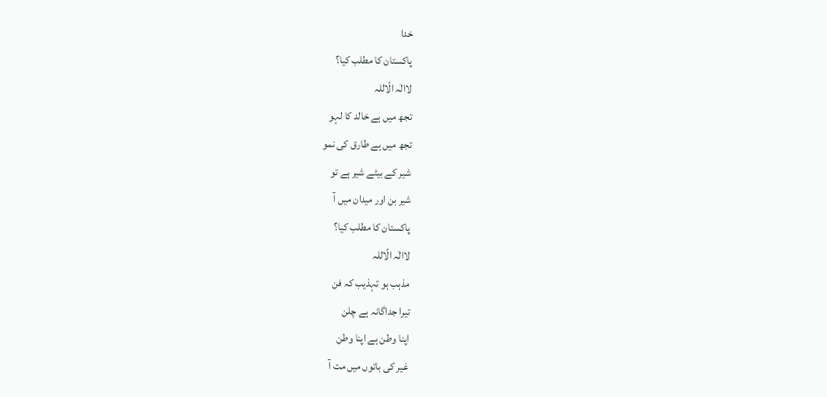خدا
پاکستان کا مطلب کیا؟
لاالٰہ الّاللہ
تجھ میں ہے خالد کا لہو
تجھ میں ہے طارق کی نمو
شیر کے بیٹے شیر ہے تو
شیر بن اور میدان میں آ
پاکستان کا مطلب کیا؟
لاالٰہ الّاللہ
مذہب ہو تہذیب کہ فن
تیرا جداگانہ ہے چلن
اپنا وطن ہے اپنا وطن
غیر کی باتوں میں مت آ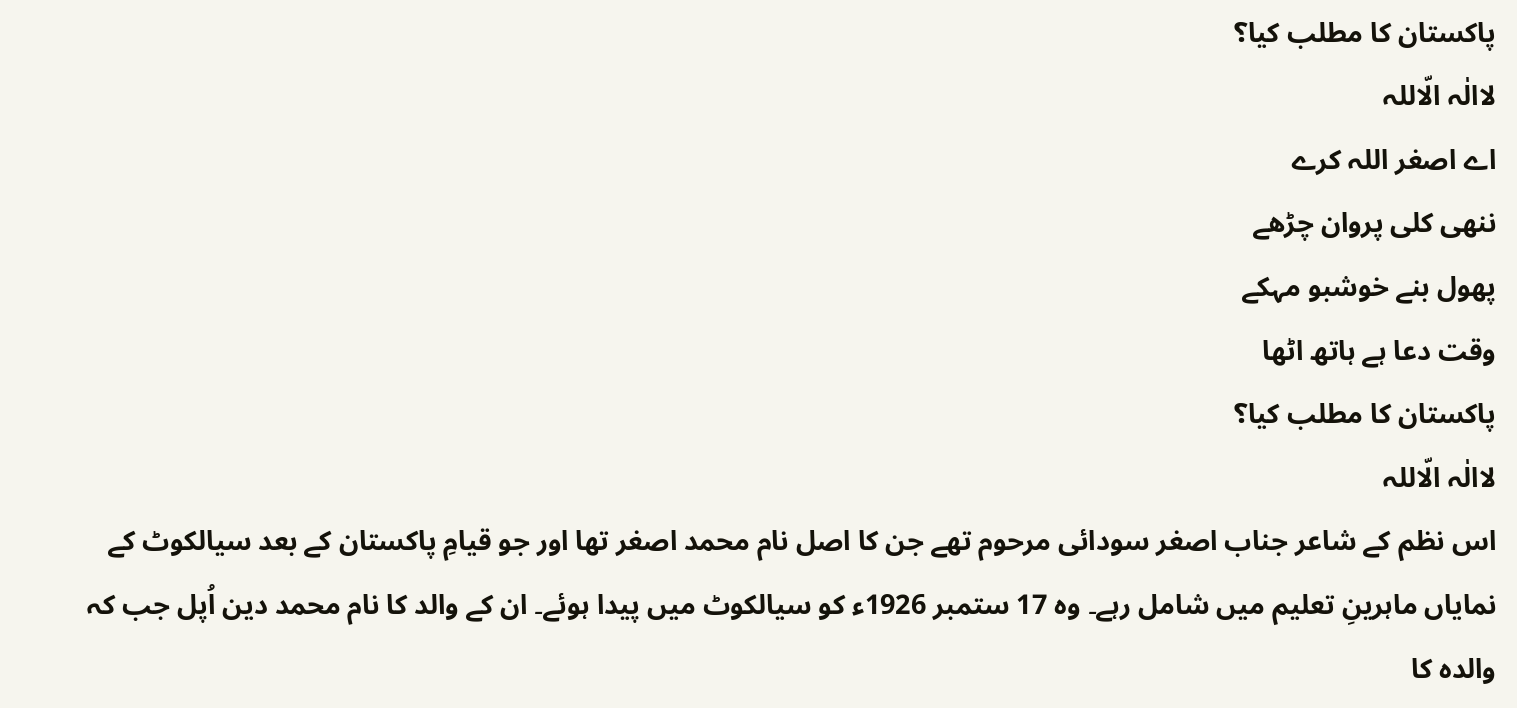پاکستان کا مطلب کیا؟
لاالٰہ الّاللہ
اے اصغر اللہ کرے
ننھی کلی پروان چڑھے
پھول بنے خوشبو مہکے
وقت دعا ہے ہاتھ اٹھا
پاکستان کا مطلب کیا؟
لاالٰہ الّاللہ
اس نظم کے شاعر جناب اصغر سودائی مرحوم تھے جن کا اصل نام محمد اصغر تھا اور جو قیامِ پاکستان کے بعد سیالکوٹ کے نمایاں ماہرینِ تعلیم میں شامل رہے۔ وہ 17 ستمبر 1926ء کو سیالکوٹ میں پیدا ہوئے۔ ان کے والد کا نام محمد دین اُپل جب کہ والدہ کا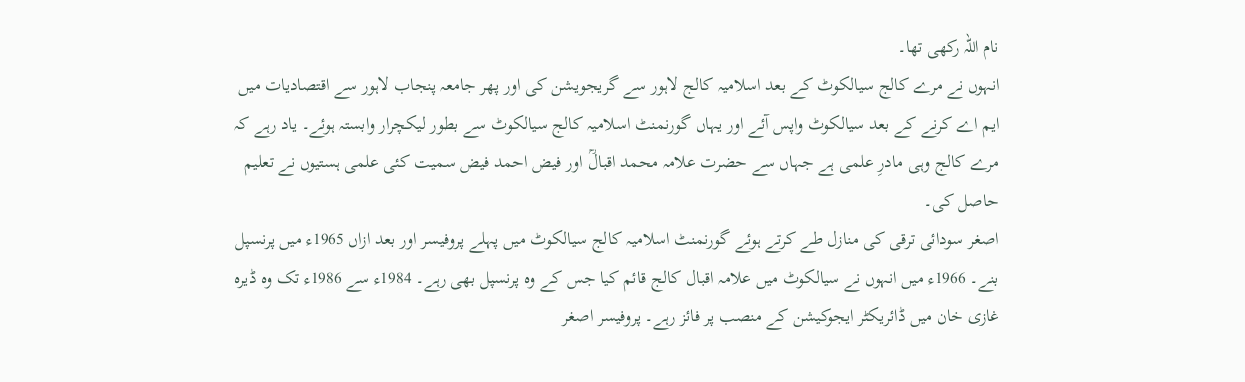نام اللہ رکھی تھا۔
انہوں نے مرے کالج سیالکوٹ کے بعد اسلامیہ کالج لاہور سے گریجویشن کی اور پھر جامعہ پنجاب لاہور سے اقتصادیات میں ایم اے کرنے کے بعد سیالکوٹ واپس آئے اور یہاں گورنمنٹ اسلامیہ کالج سیالکوٹ سے بطور لیکچرار وابستہ ہوئے۔ یاد رہے کہ مرے کالج وہی مادرِ علمی ہے جہاں سے حضرت علامہ محمد اقبالؒ اور فیض احمد فیض سمیت کئی علمی ہستیوں نے تعلیم حاصل کی۔
اصغر سودائی ترقی کی منازل طے کرتے ہوئے گورنمنٹ اسلامیہ کالج سیالکوٹ میں پہلے پروفیسر اور بعد ازاں 1965ء میں پرنسپل بنے۔ 1966ء میں انہوں نے سیالکوٹ میں علامہ اقبال کالج قائم کیا جس کے وہ پرنسپل بھی رہے۔ 1984ء سے 1986ء تک وہ ڈیرہ غازی خان میں ڈائریکٹر ایجوکیشن کے منصب پر فائز رہے۔ پروفیسر اصغر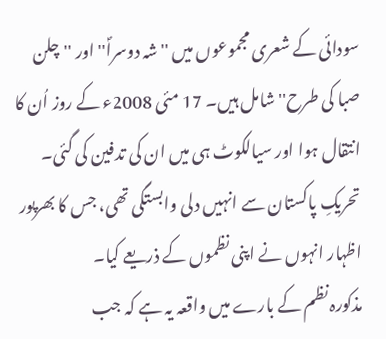سودائی کے شعری مجموعوں میں ''شہ دوسراؐ'' اور ''چلن صبا کی طرح'' شامل ہیں۔ 17 مئی 2008ء کے روز اُن کا انتقال ہوا اور سیالکوٹ ہی میں ان کی تدفین کی گئی۔
تحریکِ پاکستان سے انہیں دلی وابستگی تھی، جس کا بھرپور اظہار انہوں نے اپنی نظموں کے ذریعے کیا۔
مذکورہ نظم کے بارے میں واقعہ یہ ہے کہ جب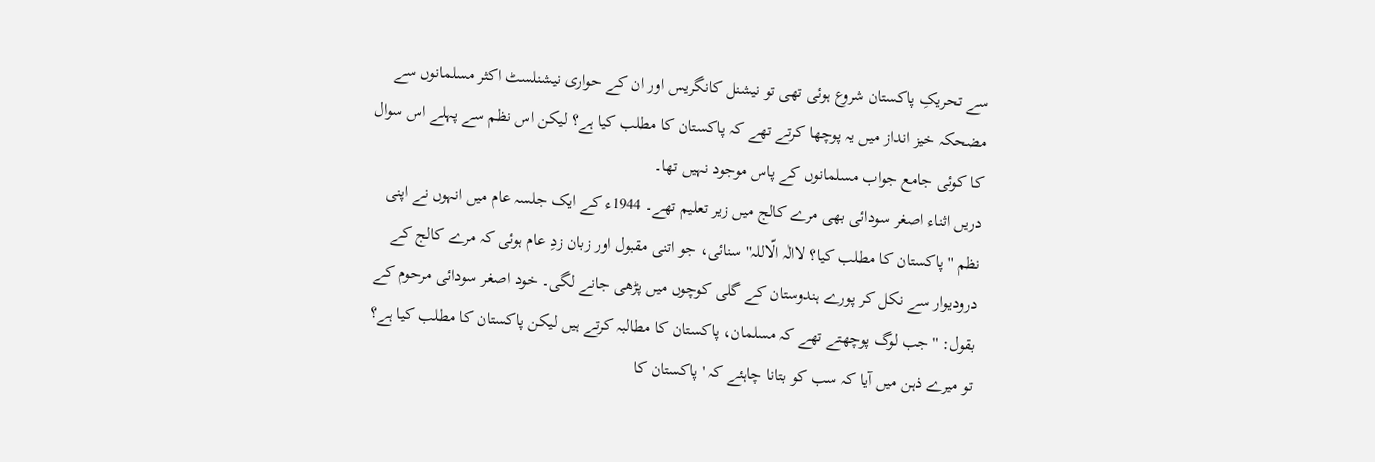سے تحریکِ پاکستان شروع ہوئی تھی تو نیشنل کانگریس اور ان کے حواری نیشنلسٹ اکثر مسلمانوں سے مضحکہ خیز انداز میں یہ پوچھا کرتے تھے کہ پاکستان کا مطلب کیا ہے؟ لیکن اس نظم سے پہلے اس سوال کا کوئی جامع جواب مسلمانوں کے پاس موجود نہیں تھا۔
دریں اثناء اصغر سودائی بھی مرے کالج میں زیر تعلیم تھے۔ 1944ء کے ایک جلسہ عام میں انہوں نے اپنی نظم ''پاکستان کا مطلب کیا؟ لاالٰہ الّاللہ'' سنائی، جو اتنی مقبول اور زبان زدِ عام ہوئی کہ مرے کالج کے درودیوار سے نکل کر پورے ہندوستان کے گلی کوچوں میں پڑھی جانے لگی۔ خود اصغر سودائی مرحوم کے بقول: ''جب لوگ پوچھتے تھے کہ مسلمان، پاکستان کا مطالبہ کرتے ہیں لیکن پاکستان کا مطلب کیا ہے؟ تو میرے ذہن میں آیا کہ سب کو بتانا چاہئے کہ 'پاکستان کا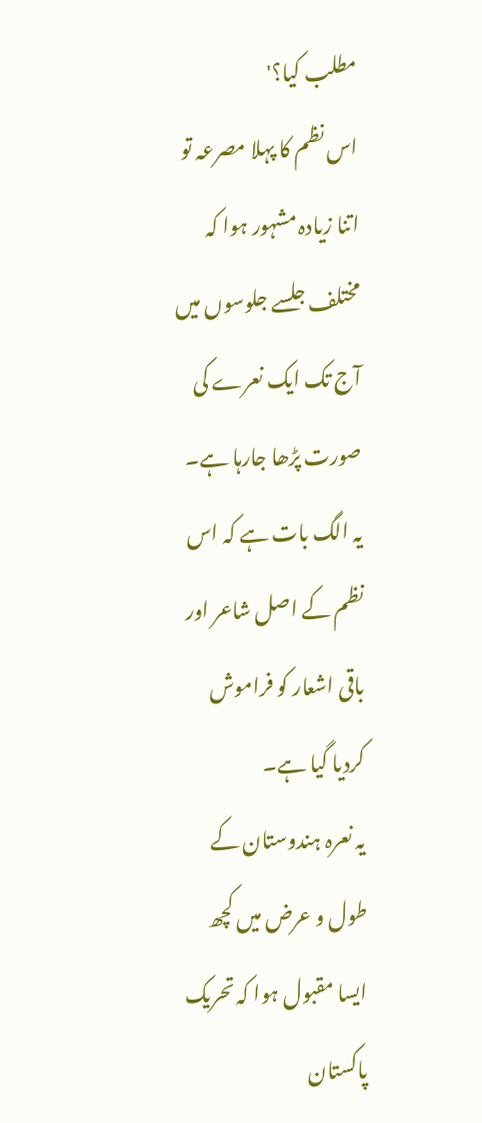مطلب کیا؟'
اس نظم کا پہلا مصرعہ تو اتنا زیادہ مشہور ہوا کہ مختلف جلسے جلوسوں میں آج تک ایک نعرے کی صورت پڑھا جارہا ہے۔ یہ الگ بات ہے کہ اس نظم کے اصل شاعر اور باقی اشعار کو فراموش کردیا گیا ہے۔
یہ نعرہ ہندوستان کے طول و عرض میں کچھ ایسا مقبول ہوا کہ تحریک پاکستان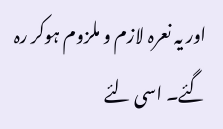اور یہ نعرہ لازم و ملزوم ہوکر رہ گئے۔ اسی لئے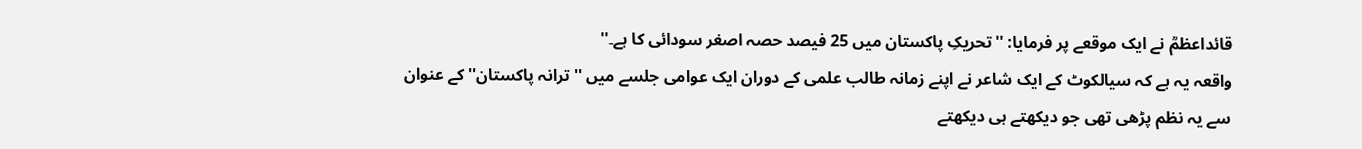قائداعظمؒ نے ایک موقعے پر فرمایا: ''تحریکِ پاکستان میں 25 فیصد حصہ اصغر سودائی کا ہے۔''
واقعہ یہ ہے کہ سیالکوٹ کے ایک شاعر نے اپنے زمانہ طالب علمی کے دوران ایک عوامی جلسے میں ''ترانہ پاکستان'' کے عنوان سے یہ نظم پڑھی تھی جو دیکھتے ہی دیکھتے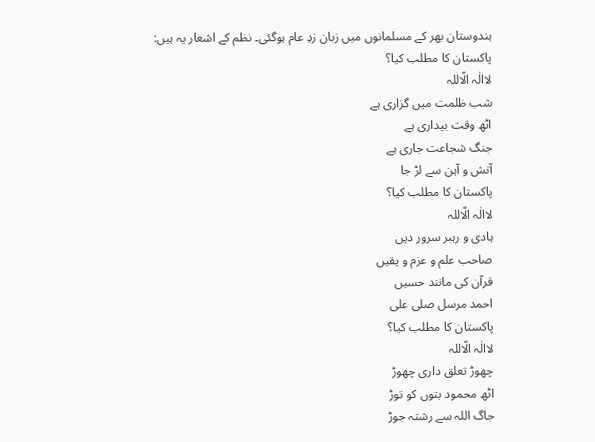ہندوستان بھر کے مسلمانوں میں زبان زدِ عام ہوگئی۔ نظم کے اشعار یہ ہیں:
پاکستان کا مطلب کیا؟
لاالٰہ الّاللہ
شب ظلمت میں گزاری ہے
اٹھ وقت بیداری ہے
جنگ شجاعت جاری ہے
آتش و آہن سے لڑ جا
پاکستان کا مطلب کیا؟
لاالٰہ الّاللہ
ہادی و رہبر سرور دیں
صاحب علم و عزم و یقیں
قرآن کی مانند حسیں
احمد مرسل صلی علی
پاکستان کا مطلب کیا؟
لاالٰہ الّاللہ
چھوڑ تعلق داری چھوڑ
اٹھ محمود بتوں کو توڑ
جاگ اللہ سے رشتہ جوڑ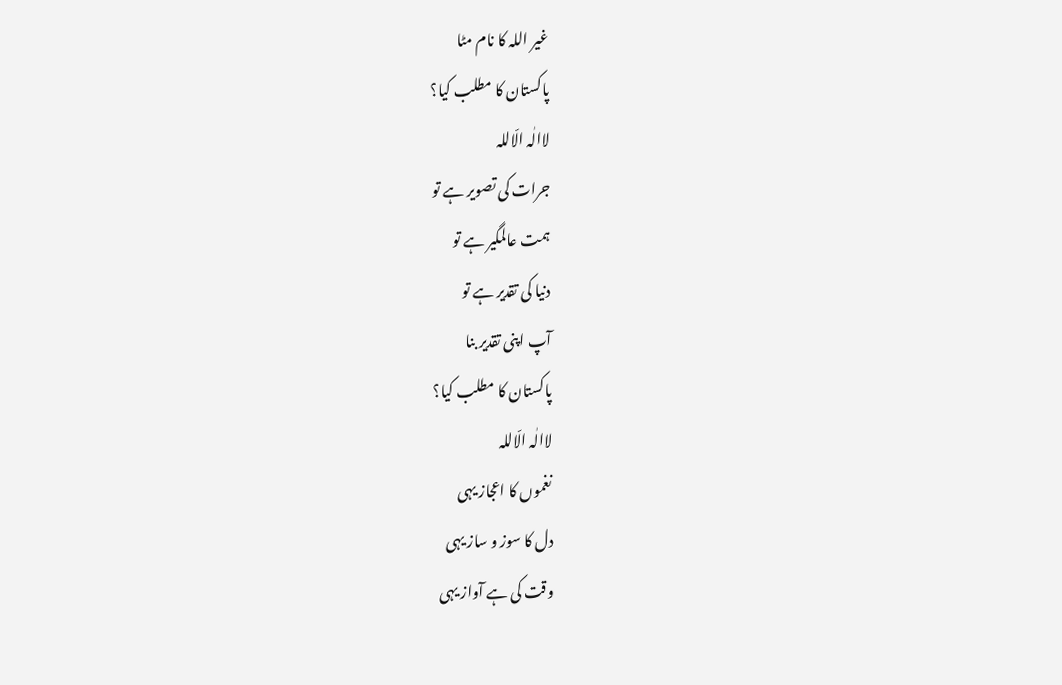غیر اللہ کا نام مٹا
پاکستان کا مطلب کیا؟
لاالٰہ الّاللہ
جرات کی تصویر ہے تو
ہمت عالمگیر ہے تو
دنیا کی تقدیر ہے تو
آپ اپنی تقدیر بنا
پاکستان کا مطلب کیا؟
لاالٰہ الّاللہ
نغموں کا اعجاز یہی
دل کا سوز و ساز یہی
وقت کی ہے آواز یہی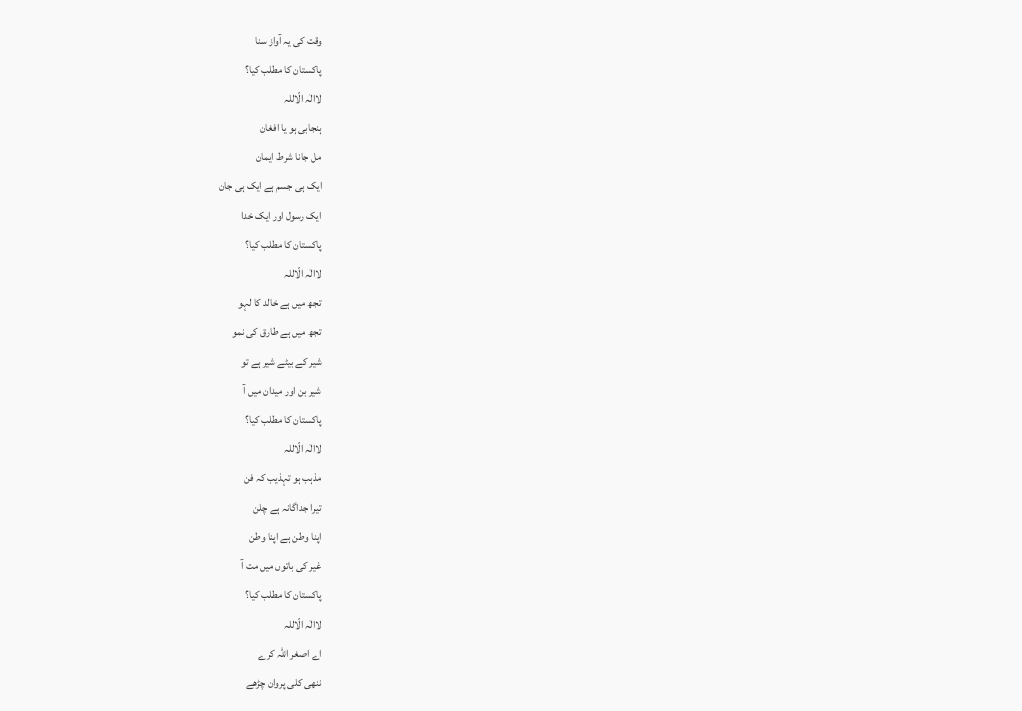وقت کی یہ آواز سنا
پاکستان کا مطلب کیا؟
لاالٰہ الّاللہ
ہنجابی ہو یا افغان
مل جانا شرط ایمان
ایک ہی جسم ہے ایک ہی جان
ایک رسول اور ایک خدا
پاکستان کا مطلب کیا؟
لاالٰہ الّاللہ
تجھ میں ہے خالد کا لہو
تجھ میں ہے طارق کی نمو
شیر کے بیٹے شیر ہے تو
شیر بن اور میدان میں آ
پاکستان کا مطلب کیا؟
لاالٰہ الّاللہ
مذہب ہو تہذیب کہ فن
تیرا جداگانہ ہے چلن
اپنا وطن ہے اپنا وطن
غیر کی باتوں میں مت آ
پاکستان کا مطلب کیا؟
لاالٰہ الّاللہ
اے اصغر اللہ کرے
ننھی کلی پروان چڑھے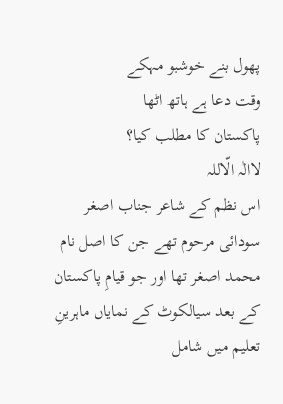پھول بنے خوشبو مہکے
وقت دعا ہے ہاتھ اٹھا
پاکستان کا مطلب کیا؟
لاالٰہ الّاللہ
اس نظم کے شاعر جناب اصغر سودائی مرحوم تھے جن کا اصل نام محمد اصغر تھا اور جو قیامِ پاکستان کے بعد سیالکوٹ کے نمایاں ماہرینِ تعلیم میں شامل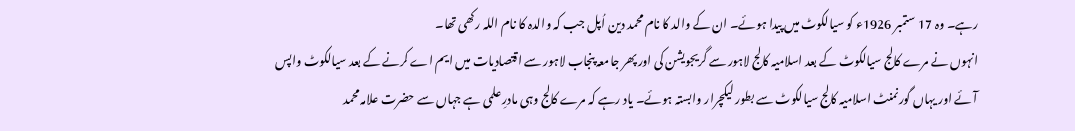رہے۔ وہ 17 ستمبر 1926ء کو سیالکوٹ میں پیدا ہوئے۔ ان کے والد کا نام محمد دین اُپل جب کہ والدہ کا نام اللہ رکھی تھا۔
انہوں نے مرے کالج سیالکوٹ کے بعد اسلامیہ کالج لاہور سے گریجویشن کی اور پھر جامعہ پنجاب لاہور سے اقتصادیات میں ایم اے کرنے کے بعد سیالکوٹ واپس آئے اور یہاں گورنمنٹ اسلامیہ کالج سیالکوٹ سے بطور لیکچرار وابستہ ہوئے۔ یاد رہے کہ مرے کالج وہی مادرِ علمی ہے جہاں سے حضرت علامہ محمد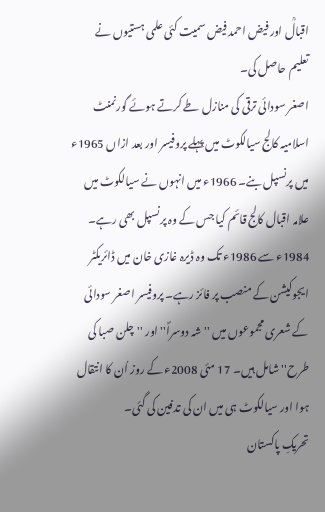اقبالؒ اور فیض احمد فیض سمیت کئی علمی ہستیوں نے تعلیم حاصل کی۔
اصغر سودائی ترقی کی منازل طے کرتے ہوئے گورنمنٹ اسلامیہ کالج سیالکوٹ میں پہلے پروفیسر اور بعد ازاں 1965ء میں پرنسپل بنے۔ 1966ء میں انہوں نے سیالکوٹ میں علامہ اقبال کالج قائم کیا جس کے وہ پرنسپل بھی رہے۔ 1984ء سے 1986ء تک وہ ڈیرہ غازی خان میں ڈائریکٹر ایجوکیشن کے منصب پر فائز رہے۔ پروفیسر اصغر سودائی کے شعری مجموعوں میں ''شہ دوسراؐ'' اور ''چلن صبا کی طرح'' شامل ہیں۔ 17 مئی 2008ء کے روز اُن کا انتقال ہوا اور سیالکوٹ ہی میں ان کی تدفین کی گئی۔
تحریکِ پاکستان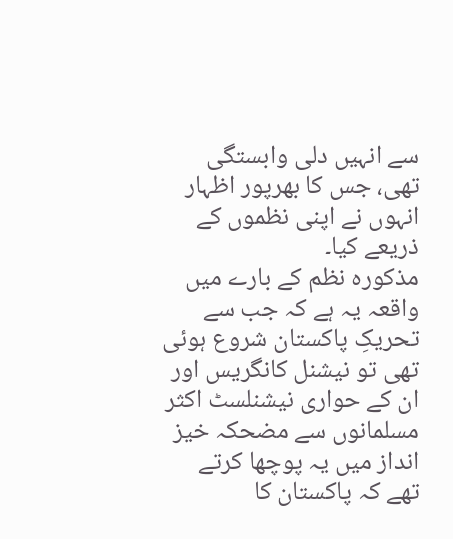سے انہیں دلی وابستگی تھی، جس کا بھرپور اظہار انہوں نے اپنی نظموں کے ذریعے کیا۔
مذکورہ نظم کے بارے میں واقعہ یہ ہے کہ جب سے تحریکِ پاکستان شروع ہوئی تھی تو نیشنل کانگریس اور ان کے حواری نیشنلسٹ اکثر مسلمانوں سے مضحکہ خیز انداز میں یہ پوچھا کرتے تھے کہ پاکستان کا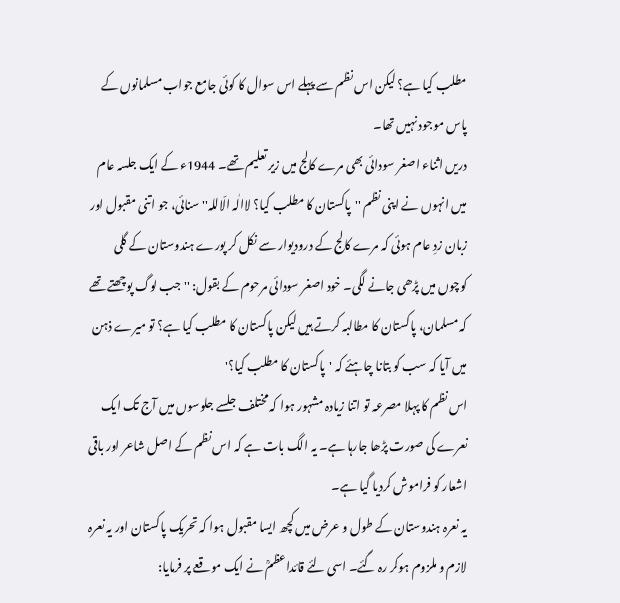مطلب کیا ہے؟ لیکن اس نظم سے پہلے اس سوال کا کوئی جامع جواب مسلمانوں کے پاس موجود نہیں تھا۔
دریں اثناء اصغر سودائی بھی مرے کالج میں زیر تعلیم تھے۔ 1944ء کے ایک جلسہ عام میں انہوں نے اپنی نظم ''پاکستان کا مطلب کیا؟ لاالٰہ الّاللہ'' سنائی، جو اتنی مقبول اور زبان زدِ عام ہوئی کہ مرے کالج کے درودیوار سے نکل کر پورے ہندوستان کے گلی کوچوں میں پڑھی جانے لگی۔ خود اصغر سودائی مرحوم کے بقول: ''جب لوگ پوچھتے تھے کہ مسلمان، پاکستان کا مطالبہ کرتے ہیں لیکن پاکستان کا مطلب کیا ہے؟ تو میرے ذہن میں آیا کہ سب کو بتانا چاہئے کہ 'پاکستان کا مطلب کیا؟'
اس نظم کا پہلا مصرعہ تو اتنا زیادہ مشہور ہوا کہ مختلف جلسے جلوسوں میں آج تک ایک نعرے کی صورت پڑھا جارہا ہے۔ یہ الگ بات ہے کہ اس نظم کے اصل شاعر اور باقی اشعار کو فراموش کردیا گیا ہے۔
یہ نعرہ ہندوستان کے طول و عرض میں کچھ ایسا مقبول ہوا کہ تحریک پاکستان اور یہ نعرہ لازم و ملزوم ہوکر رہ گئے۔ اسی لئے قائداعظمؒ نے ایک موقعے پر فرمایا: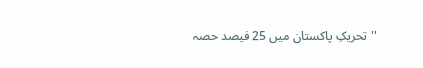''تحریکِ پاکستان میں 25 فیصد حصہ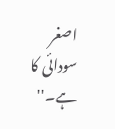اصغر سودائی کا ہے۔''